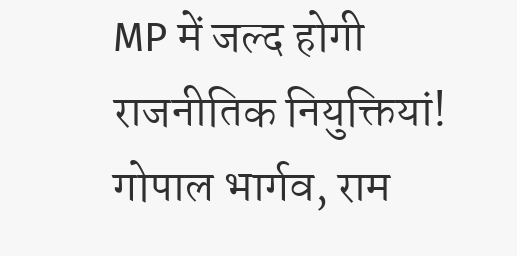MP में जल्द होगी राजनीतिक नियुक्तियां! गोपाल भार्गव, राम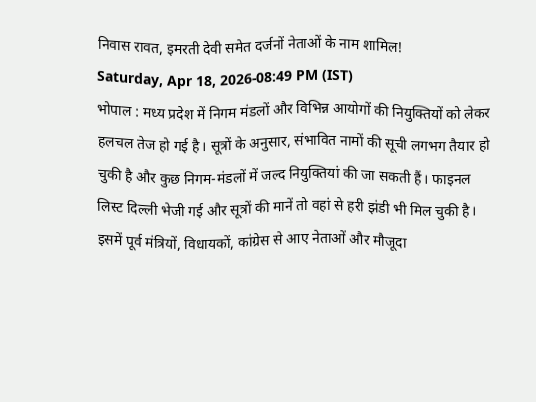निवास रावत, इमरती देवी समेत दर्जनों नेताओं के नाम शामिल!
Saturday, Apr 18, 2026-08:49 PM (IST)
भोपाल : मध्य प्रदेश में निगम मंडलों और विभिन्न आयोगों की नियुक्तियों को लेकर हलचल तेज हो गई है। सूत्रों के अनुसार, संभावित नामों की सूची लगभग तैयार हो चुकी है और कुछ निगम-मंडलों में जल्द नियुक्तियां की जा सकती हैं। फाइनल लिस्ट दिल्ली भेजी गई और सूत्रों की मानें तो वहां से हरी झंडी भी मिल चुकी है। इसमें पूर्व मंत्रियों, विधायकों, कांग्रेस से आए नेताओं और मौजूदा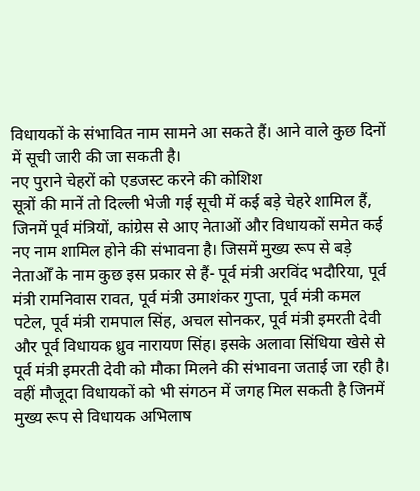विधायकों के संभावित नाम सामने आ सकते हैं। आने वाले कुछ दिनों में सूची जारी की जा सकती है।
नए पुराने चेहरों को एडजस्ट करने की कोशिश
सूत्रों की मानें तो दिल्ली भेजी गई सूची में कई बड़े चेहरे शामिल हैं, जिनमें पूर्व मंत्रियों, कांग्रेस से आए नेताओं और विधायकों समेत कई नए नाम शामिल होने की संभावना है। जिसमें मुख्य रूप से बड़े नेताओँ के नाम कुछ इस प्रकार से हैं- पूर्व मंत्री अरविंद भदौरिया, पूर्व मंत्री रामनिवास रावत, पूर्व मंत्री उमाशंकर गुप्ता, पूर्व मंत्री कमल पटेल, पूर्व मंत्री रामपाल सिंह, अचल सोनकर, पूर्व मंत्री इमरती देवी और पूर्व विधायक ध्रुव नारायण सिंह। इसके अलावा सिंधिया खेसे से पूर्व मंत्री इमरती देवी को मौका मिलने की संभावना जताई जा रही है। वहीं मौजूदा विधायकों को भी संगठन में जगह मिल सकती है जिनमें मुख्य रूप से विधायक अभिलाष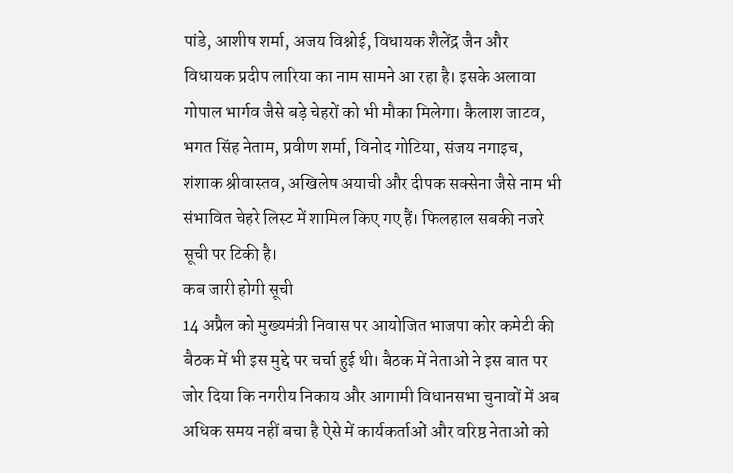पांडे, आशीष शर्मा, अजय विश्नोई, विधायक शैलेंद्र जैन और विधायक प्रदीप लारिया का नाम सामने आ रहा है। इसके अलावा गोपाल भार्गव जैसे बड़े चेहरों को भी मौका मिलेगा। कैलाश जाटव, भगत सिंह नेताम, प्रवीण शर्मा, विनोद गोटिया, संजय नगाइच, शंशाक श्रीवास्तव, अखिलेष अयाची और दीपक सक्सेना जैसे नाम भी संभावित चेहरे लिस्ट में शामिल किए गए हैं। फिलहाल सबकी नजरे सूची पर टिकी है।
कब जारी होगी सूची
14 अप्रैल को मुख्यमंत्री निवास पर आयोजित भाजपा कोर कमेटी की बैठक में भी इस मुद्दे पर चर्चा हुई थी। बैठक में नेताओं ने इस बात पर जोर दिया कि नगरीय निकाय और आगामी विधानसभा चुनावों में अब अधिक समय नहीं बचा है ऐसे में कार्यकर्ताओं और वरिष्ठ नेताओं को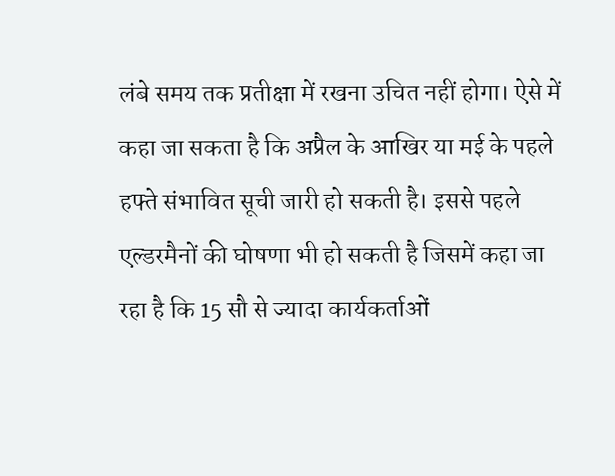लंबे समय तक प्रतीक्षा में रखना उचित नहीं होगा। ऐसे में कहा जा सकता है कि अप्रैल के आखिर या मई के पहले हफ्ते संभावित सूची जारी हो सकती है। इससे पहले एल्डरमैनों की घोषणा भी हो सकती है जिसमें कहा जा रहा है कि 15 सौ से ज्यादा कार्यकर्ताओं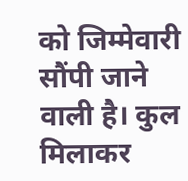को जिम्मेवारी सौंपी जाने वाली है। कुल मिलाकर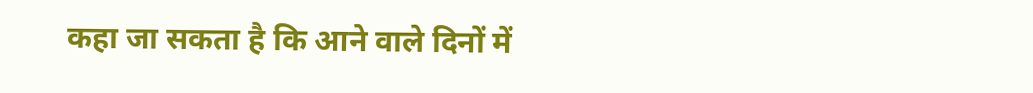कहा जा सकता है कि आने वाले दिनों में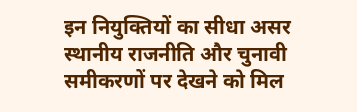इन नियुक्तियों का सीधा असर स्थानीय राजनीति और चुनावी समीकरणों पर देखने को मिल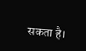सकता है।